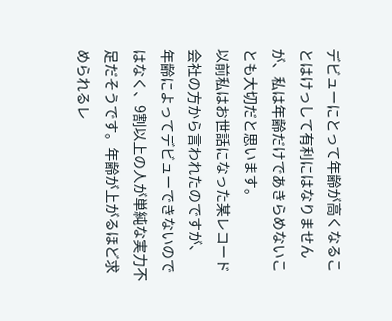デビューにとって年齢が高くなることはけっして有利にはなりませんが、私は年齢だけであきらめないことも大切だと思います。
以前私はお世話になった某レコード会社の方から言われたのですが、
年齢によってデビューできないのではなく、9割以上の人が単純な実力不足だそうです。年齢が上がるほど求められるレ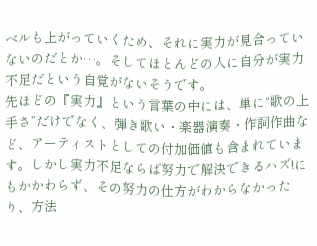ベルも上がっていくため、それに実力が見合っていないのだとか…。そしてほとんどの人に自分が実力不足だという自覚がないそうです。
先ほどの『実力』という言葉の中には、単に“歌の上手さ”だけでなく、弾き歌い・楽器演奏・作詞作曲など、アーティストとしての付加価値も含まれています。しかし実力不足ならば努力で解決できるハズ!にもかかわらず、その努力の仕方がわからなかったり、方法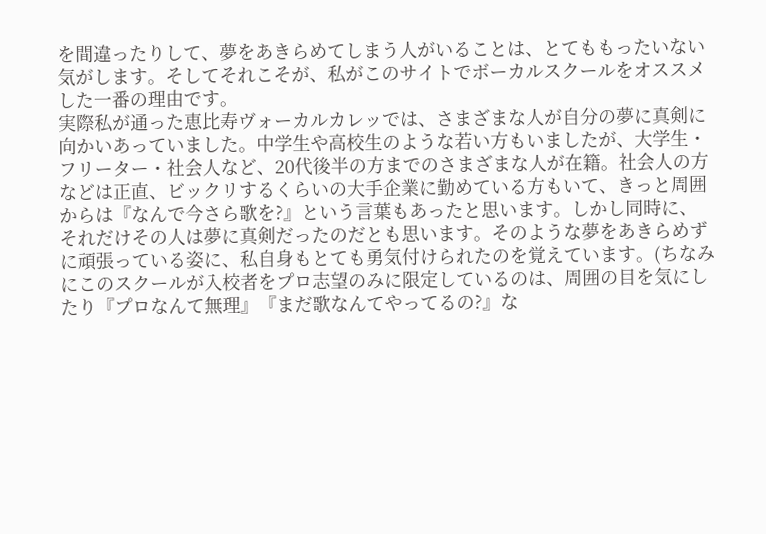を間違ったりして、夢をあきらめてしまう人がいることは、とてももったいない気がします。そしてそれこそが、私がこのサイトでボーカルスクールをオススメした一番の理由です。
実際私が通った恵比寿ヴォーカルカレッでは、さまざまな人が自分の夢に真剣に向かいあっていました。中学生や高校生のような若い方もいましたが、大学生・フリーター・社会人など、20代後半の方までのさまざまな人が在籍。社会人の方などは正直、ビックリするくらいの大手企業に勤めている方もいて、きっと周囲からは『なんで今さら歌を?』という言葉もあったと思います。しかし同時に、それだけその人は夢に真剣だったのだとも思います。そのような夢をあきらめずに頑張っている姿に、私自身もとても勇気付けられたのを覚えています。(ちなみにこのスクールが入校者をプロ志望のみに限定しているのは、周囲の目を気にしたり『プロなんて無理』『まだ歌なんてやってるの?』な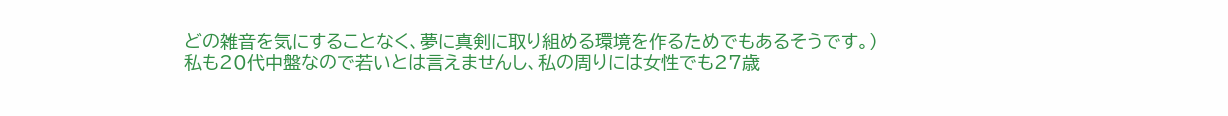どの雑音を気にすることなく、夢に真剣に取り組める環境を作るためでもあるそうです。)
私も20代中盤なので若いとは言えませんし、私の周りには女性でも27歳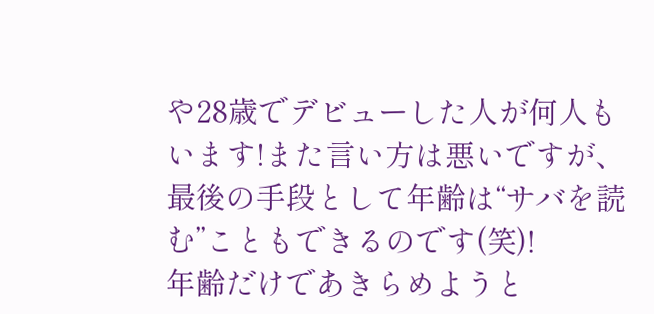や28歳でデビューした人が何人もいます!また言い方は悪いですが、最後の手段として年齢は“サバを読む”こともできるのです(笑)!
年齢だけであきらめようと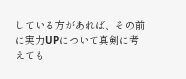している方があれば、その前に実力UPについて真剣に考えても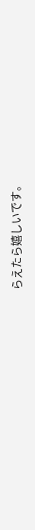らえたら嬉しいです。